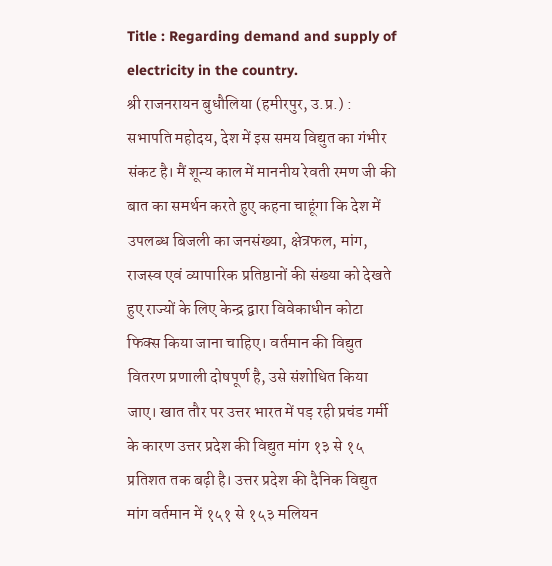Title : Regarding demand and supply of electricity in the country.
श्री राजनरायन बुधौलिया (हमीरपुर, उ.प्र.) : सभापति महोदय, देश में इस समय विद्युत का गंभीर संकट है। मैं शून्य काल में माननीय रेवती रमण जी की बात का समर्थन करते हुए कहना चाहूंगा कि देश में उपलब्ध बिजली का जनसंख्या, क्षेत्रफल, मांग, राजस्व एवं व्यापारिक प्रतिष्ठानों की संख्या को देखते हुए राज्यों के लिए केन्द्र द्वारा विवेकाधीन कोटा फिक्स किया जाना चाहिए। वर्तमान की विद्युत वितरण प्रणाली दोषपूर्ण है, उसे संशोधित किया जाए। खात तौर पर उत्तर भारत में पड़ रही प्रचंड गर्मी के कारण उत्तर प्रदेश की विद्युत मांग १३ से १५ प्रतिशत तक बढ़ी है। उत्तर प्रदेश की दैनिक विद्युत मांग वर्तमान में १५१ से १५३ मलियन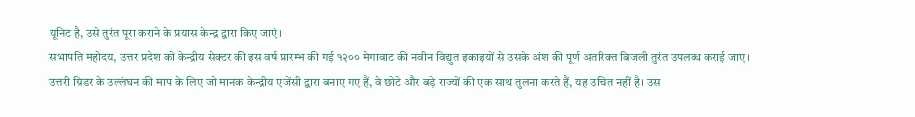यूनिट है, उसे तुरंत पूरा कराने के प्रयास केन्द्र द्वारा किए जाएं।
सभापति महोदय, उत्तर प्रदेश को केन्द्रीय सेक्टर की इस वर्ष प्रारम्भ की गई १२०० मेगावाट की नवीन विद्युत इकाइयों से उसके अंश की पूर्ण अतरिक्त बिजली तुरंत उपलब्ध कराई जाए। उत्तरी ग्रिडर के उल्लंघन की माप के लिए जो मानक केन्द्रीय एजेंसी द्वारा बनाए गए हैं, वे छोटे और बड़े राज्यों की एक साथ तुलना करते हैं, यह उचित नहीं है। उस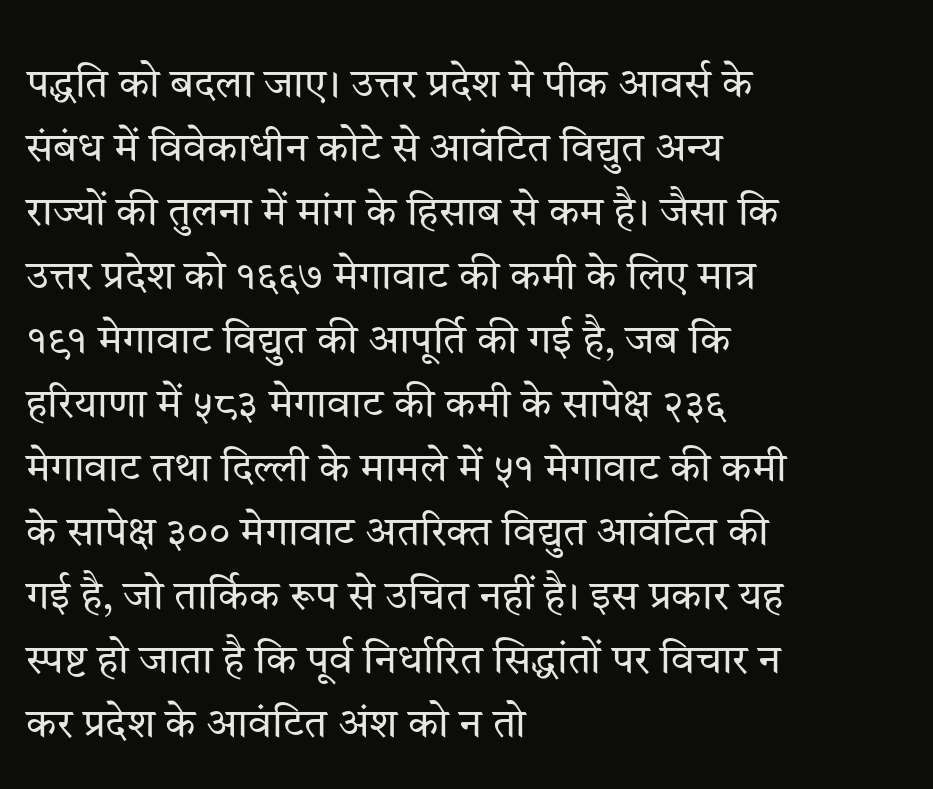पद्धति को बदला जाए। उत्तर प्रदेश मे पीक आवर्स के संबंध में विवेकाधीन कोटे से आवंटित विद्युत अन्य राज्यों की तुलना में मांग के हिसाब से कम है। जैसा कि उत्तर प्रदेश को १६६७ मेगावाट की कमी के लिए मात्र १९१ मेगावाट विद्युत की आपूर्ति की गई है, जब कि हरियाणा में ५८३ मेगावाट की कमी के सापेक्ष २३६ मेगावाट तथा दिल्ली के मामले में ५१ मेगावाट की कमी के सापेक्ष ३०० मेगावाट अतरिक्त विद्युत आवंटित की गई है, जो तार्किक रूप से उचित नहीं है। इस प्रकार यह स्पष्ट हो जाता है कि पूर्व निर्धारित सिद्धांतों पर विचार न कर प्रदेश के आवंटित अंश को न तो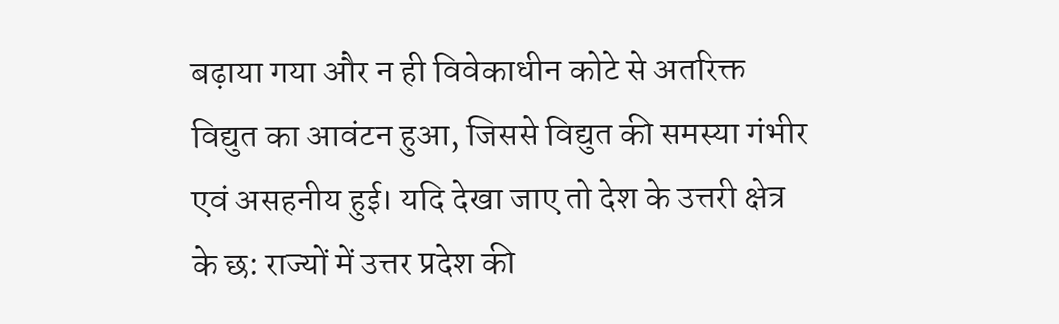बढ़ाया गया और न ही विवेकाधीन कोटे से अतरिक्त विद्युत का आवंटन हुआ, जिससे विद्युत की समस्या गंभीर एवं असहनीय हुई। यदि देखा जाए तो देश के उत्तरी क्षेत्र के छ: राज्यों में उत्तर प्रदेश की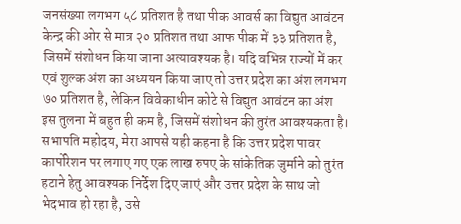जनसंख्या लगभग ५८ प्रतिशत है तथा पीक आवर्स का विद्युत आवंटन केन्द्र की ओर से मात्र २० प्रतिशत तथा आफ पीक में ३३ प्रतिशत है, जिसमें संशोधन किया जाना अत्यावश्यक है। यदि वभिन्न राज्यों में कर एवं शुल्क अंश का अध्ययन किया जाए तो उत्तर प्रदेश का अंश लगभग ७० प्रतिशत है, लेकिन विवेकाधीन कोटे से विद्युत आवंटन का अंश इस तुलना में बहुत ही कम है, जिसमें संशोधन की तुरंत आवश्यकता है।
सभापति महोदय, मेरा आपसे यही कहना है कि उत्तर प्रदेश पावर कार्पोरेशन पर लगाए गए एक लाख रुपए के सांकेतिक जुर्माने को तुरंत हटाने हेतु आवश्यक निर्देश दिए जाएं और उत्तर प्रदेश के साथ जो भेदभाव हो रहा है, उसे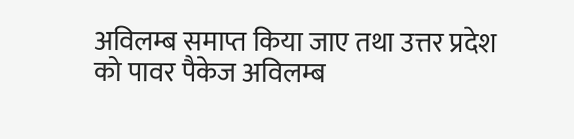अविलम्ब समाप्त किया जाए तथा उत्तर प्रदेश को पावर पैकेज अविलम्ब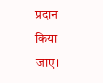प्रदान किया जाए।